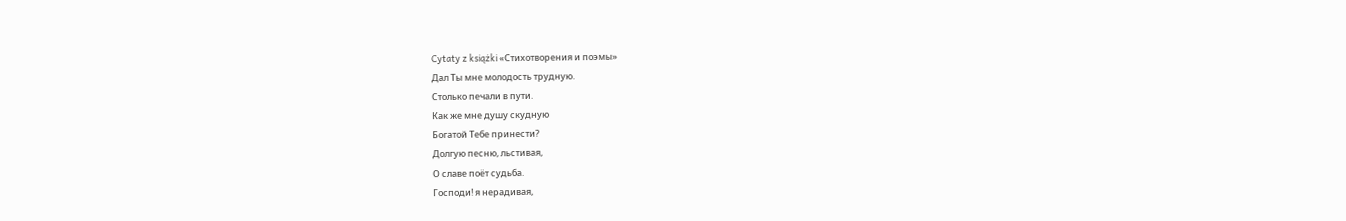Cytaty z książki «Стихотворения и поэмы»
Дал Ты мне молодость трудную.
Столько печали в пути.
Как же мне душу скудную
Богатой Тебе принести?
Долгую песню, льстивая,
О славе поёт судьба.
Господи! я нерадивая,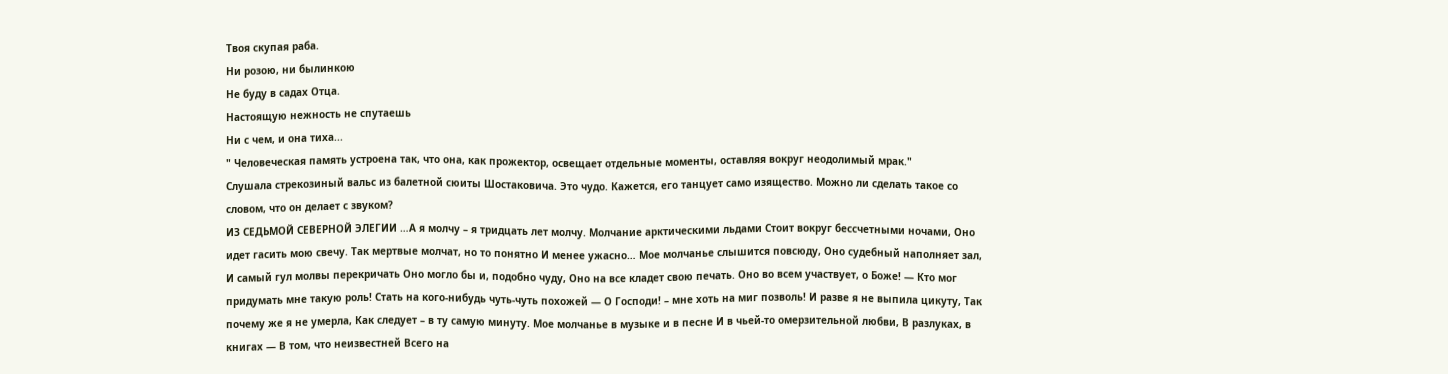Твоя скупая раба.
Ни розою, ни былинкою
Не буду в садах Отца.
Настоящую нежность не спутаешь
Ни с чем, и она тиха...
" Человеческая память устроена так, что она, как прожектор, освещает отдельные моменты, оставляя вокруг неодолимый мрак."
Слушала стрекозиный вальс из балетной сюиты Шостаковича. Это чудо. Кажется, его танцует само изящество. Можно ли сделать такое со словом, что он делает с звуком?
ИЗ СЕДЬМОЙ СЕВЕРНОЙ ЭЛЕГИИ …А я молчу – я тридцать лет молчу. Молчание арктическими льдами Стоит вокруг бессчетными ночами, Оно идет гасить мою свечу. Так мертвые молчат, но то понятно И менее ужасно… Мое молчанье слышится повсюду, Оно судебный наполняет зал, И самый гул молвы перекричать Оно могло бы и, подобно чуду, Оно на все кладет свою печать. Оно во всем участвует, о Боже! — Кто мог придумать мне такую роль! Стать на кого-нибудь чуть-чуть похожей — О Господи! – мне хоть на миг позволь! И разве я не выпила цикуту, Так почему же я не умерла, Как следует – в ту самую минуту. Мое молчанье в музыке и в песне И в чьей-то омерзительной любви, В разлуках, в книгах — В том, что неизвестней Всего на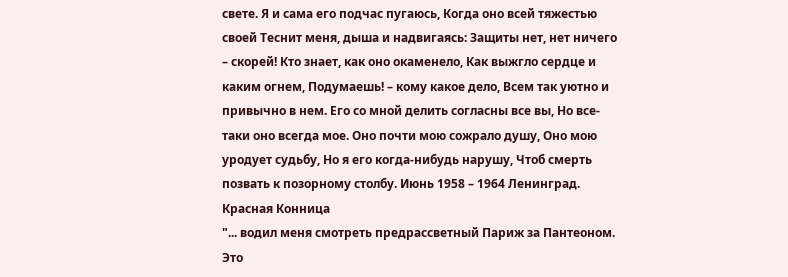свете. Я и сама его подчас пугаюсь, Когда оно всей тяжестью своей Теснит меня, дыша и надвигаясь: Защиты нет, нет ничего – скорей! Кто знает, как оно окаменело, Как выжгло сердце и каким огнем, Подумаешь! – кому какое дело, Всем так уютно и привычно в нем. Его со мной делить согласны все вы, Но все-таки оно всегда мое. Оно почти мою сожрало душу, Оно мою уродует судьбу, Но я его когда-нибудь нарушу, Чтоб смерть позвать к позорному столбу. Июнь 1958 – 1964 Ленинград. Красная Конница
"... водил меня смотреть предрассветный Париж за Пантеоном. Это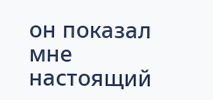он показал мне настоящий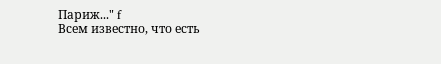Париж..." f
Всем известно, что есть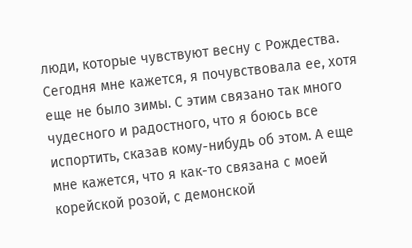люди, которые чувствуют весну с Рождества. Сегодня мне кажется, я почувствовала ее, хотя еще не было зимы. С этим связано так много чудесного и радостного, что я боюсь все испортить, сказав кому-нибудь об этом. А еще мне кажется, что я как-то связана с моей корейской розой, с демонской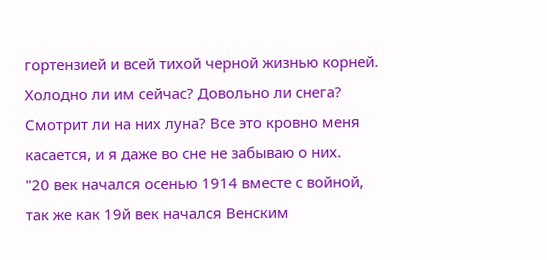гортензией и всей тихой черной жизнью корней. Холодно ли им сейчас? Довольно ли снега? Смотрит ли на них луна? Все это кровно меня касается, и я даже во сне не забываю о них.
"20 век начался осенью 1914 вместе с войной, так же как 19й век начался Венским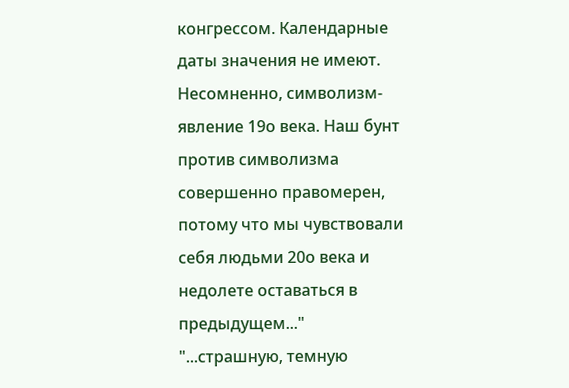конгрессом. Календарные даты значения не имеют. Несомненно, символизм- явление 19о века. Наш бунт против символизма совершенно правомерен, потому что мы чувствовали себя людьми 20о века и недолете оставаться в предыдущем..."
"...страшную, темную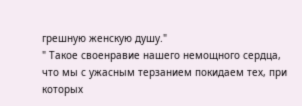грешную женскую душу."
" Такое своенравие нашего немощного сердца, что мы с ужасным терзанием покидаем тех, при которых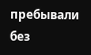пребывали без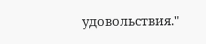удовольствия."